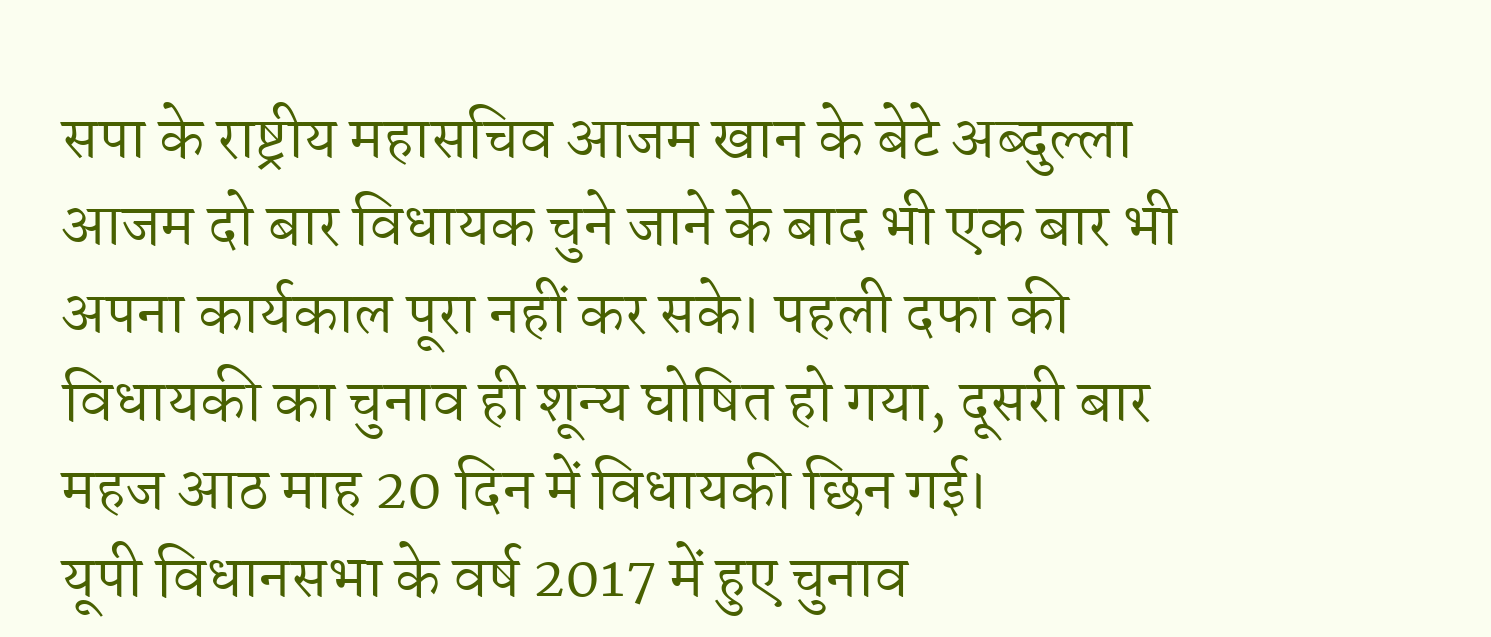सपा के राष्ट्रीय महासचिव आजम खान के बेटे अब्दुल्ला आजम दो बार विधायक चुने जाने के बाद भी एक बार भी अपना कार्यकाल पूरा नहीं कर सके। पहली दफा की विधायकी का चुनाव ही शून्य घोषित हो गया, दूसरी बार महज आठ माह 20 दिन में विधायकी छिन गई।
यूपी विधानसभा के वर्ष 2017 में हुए चुनाव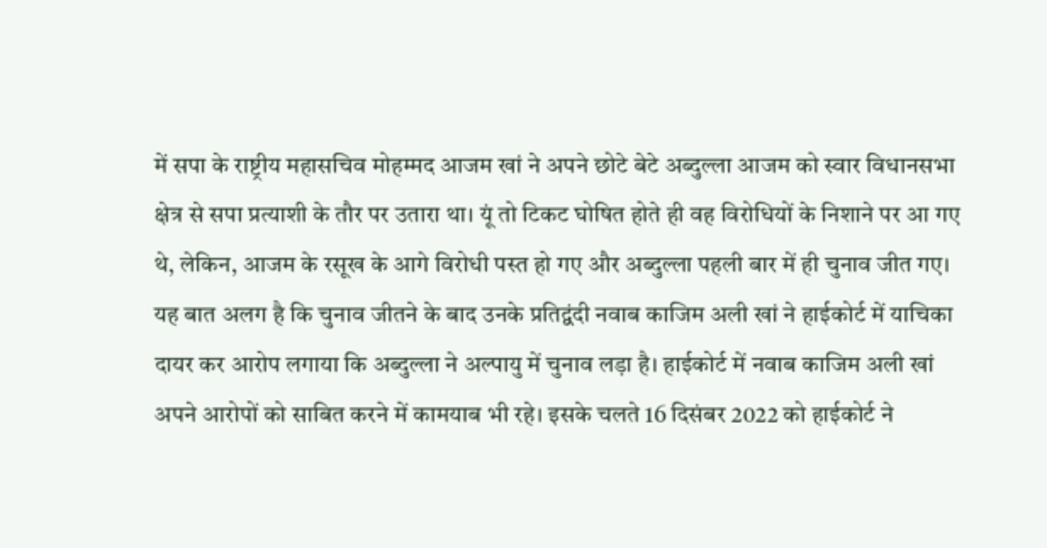में सपा के राष्ट्रीय महासचिव मोहम्मद आजम खां ने अपने छोटे बेटे अब्दुल्ला आजम को स्वार विधानसभा क्षेत्र से सपा प्रत्याशी के तौर पर उतारा था। यूं तो टिकट घोषित होते ही वह विरोधियों के निशाने पर आ गए थे, लेकिन, आजम के रसूख के आगे विरोधी पस्त हो गए और अब्दुल्ला पहली बार में ही चुनाव जीत गए। यह बात अलग है कि चुनाव जीतने के बाद उनके प्रतिद्वंदी नवाब काजिम अली खां ने हाईकोर्ट में याचिका दायर कर आरोप लगाया कि अब्दुल्ला ने अल्पायु में चुनाव लड़ा है। हाईकोर्ट में नवाब काजिम अली खां अपने आरोपों को साबित करने में कामयाब भी रहे। इसके चलते 16 दिसंबर 2022 को हाईकोर्ट ने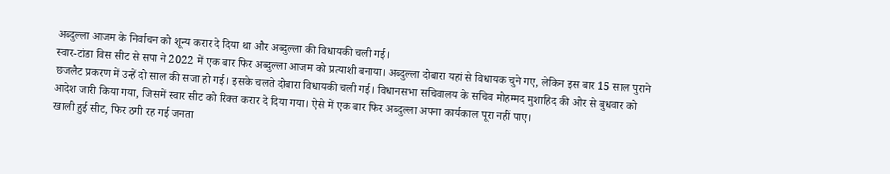अब्दुल्ला आजम के निर्वाचन को शून्य करार दे दिया था और अब्दुल्ला की विधायकी चली गई।
स्वार-टांडा विस सीट से सपा ने 2022 में एक बार फिर अब्दुल्ला आजम को प्रत्याशी बनाया। अब्दुल्ला दोबारा यहां से विधायक चुने गए, लेकिन इस बार 15 साल पुराने छजलैट प्रकरण में उन्हें दो साल की सजा हो गई। इसके चलते दोबारा विधायकी चली गई। विधानसभा सचिवालय के सचिव मोहम्मद मुशाहिद की ओर से बुधवार को आदेश जारी किया गया, जिसमें स्वार सीट को रिक्त करार दे दिया गया। ऐसे में एक बार फिर अब्दुल्ला अपना कार्यकाल पूरा नहीं पाए।
खाली हुई सीट, फिर ठगी रह गई जनता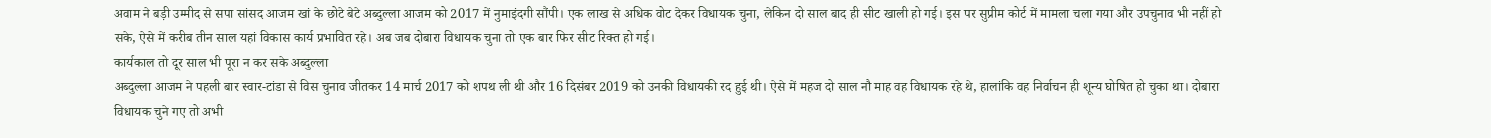अवाम ने बड़ी उम्मीद से सपा सांसद आजम खां के छोटे बेटे अब्दुल्ला आजम को 2017 में नुमाइंदगी सौंपी। एक लाख से अधिक वोट देकर विधायक चुना, लेकिन दो साल बाद ही सीट खाली हो गई। इस पर सुप्रीम कोर्ट में मामला चला गया और उपचुनाव भी नहीं हो सके, ऐसे में करीब तीन साल यहां विकास कार्य प्रभावित रहे। अब जब दोबारा विधायक चुना तो एक बार फिर सीट रिक्त हो गई।
कार्यकाल तो दूर साल भी पूरा न कर सके अब्दुल्ला
अब्दुल्ला आजम ने पहली बार स्वार-टांडा से विस चुनाव जीतकर 14 मार्च 2017 को शपथ ली थी और 16 दिसंबर 2019 को उनकी विधायकी रद हुई थी। ऐसे में महज दो साल नौ माह वह विधायक रहे थे, हालांकि वह निर्वाचन ही शून्य घोषित हो चुका था। दोबारा विधायक चुने गए तो अभी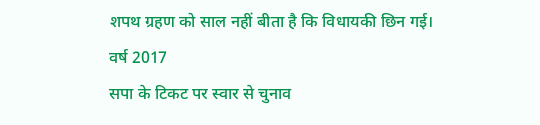शपथ ग्रहण को साल नहीं बीता है कि विधायकी छिन गई।
वर्ष 2017
सपा के टिकट पर स्वार से चुनाव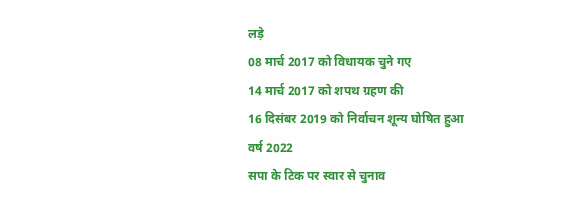लड़े
08 मार्च 2017 को विधायक चुने गए
14 मार्च 2017 को शपथ ग्रहण की
16 दिसंबर 2019 को निर्वाचन शून्य घोषित हुआ
वर्ष 2022
सपा के टिक पर स्वार से चुनाव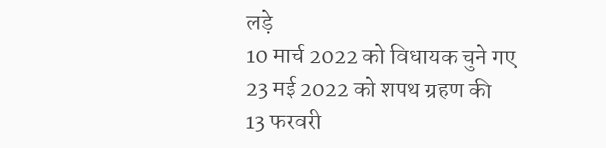लड़े
10 मार्च 2022 को विधायक चुने गए
23 मई 2022 को शपथ ग्रहण की
13 फरवरी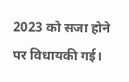2023 को सजा होने पर विधायकी गई।